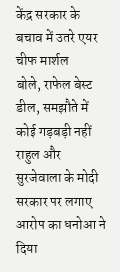केंद्र सरकार के बचाव में उतरे एयर चीफ मार्शल
बोले, राफेल बेस्ट डील, समझौते में कोई गड़बड़ी नहीं
राहुल और सुरजेवाला के मोदी सरकार पर लगाए आरोप का धनोआ ने दिया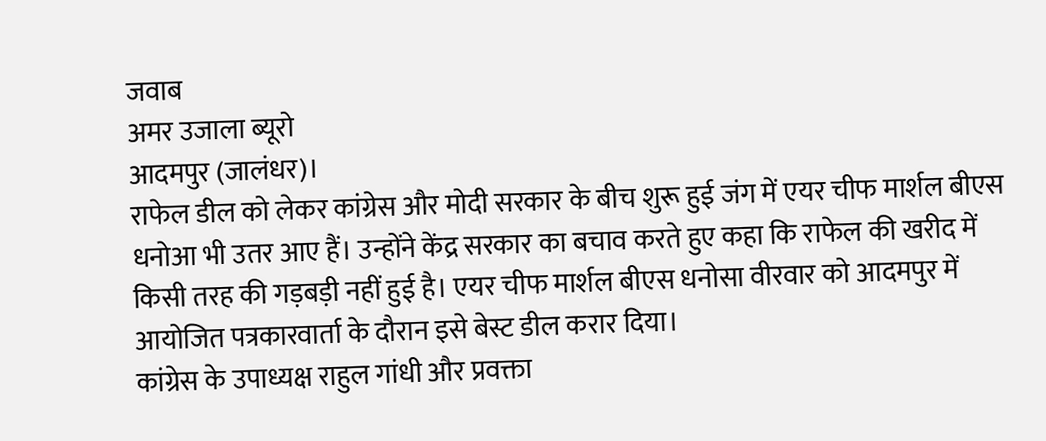जवाब
अमर उजाला ब्यूरो
आदमपुर (जालंधर)।
राफेल डील को लेकर कांग्रेस और मोदी सरकार के बीच शुरू हुई जंग में एयर चीफ मार्शल बीएस धनोआ भी उतर आए हैं। उन्होंने केंद्र सरकार का बचाव करते हुए कहा कि राफेल की खरीद में किसी तरह की गड़बड़ी नहीं हुई है। एयर चीफ मार्शल बीएस धनोसा वीरवार को आदमपुर में आयोजित पत्रकारवार्ता के दौरान इसे बेस्ट डील करार दिया।
कांग्रेस के उपाध्यक्ष राहुल गांधी और प्रवक्ता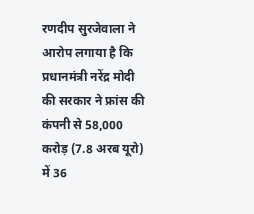रणदीप सुरजेवाला ने आरोप लगाया है कि प्रधानमंत्री नरेंद्र मोदी की सरकार ने फ्रांस की कंपनी से 58,000 करोड़ (7.8 अरब यूरो) में 36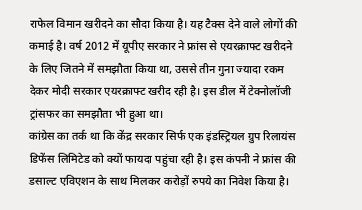राफेल विमान खरीदने का सौदा किया है। यह टैक्स देने वाले लोगों की कमाई है। वर्ष 2012 में यूपीए सरकार ने फ्रांस से एयरक्राफ्ट खरीदने के लिए जितने में समझौता किया था, उससे तीन गुना ज्यादा रकम देकर मोदी सरकार एयरक्राफ्ट खरीद रही है। इस डील में टेक्नोलॉजी ट्रांसफर का समझौता भी हुआ था।
कांग्रेस का तर्क था कि केंद्र सरकार सिर्फ एक इंडस्ट्रियल ग्रुप रिलायंस डिफेंस लिमिटेड को क्यों फायदा पहुंचा रही है। इस कंपनी ने फ्रांस की डसाल्ट एविएशन के साथ मिलकर करोड़ों रुपये का निवेश किया है।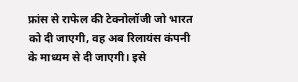फ्रांस से राफेल की टेक्नोलॉजी जो भारत को दी जाएगी, वह अब रिलायंस कंपनी के माध्यम से दी जाएगी। इसे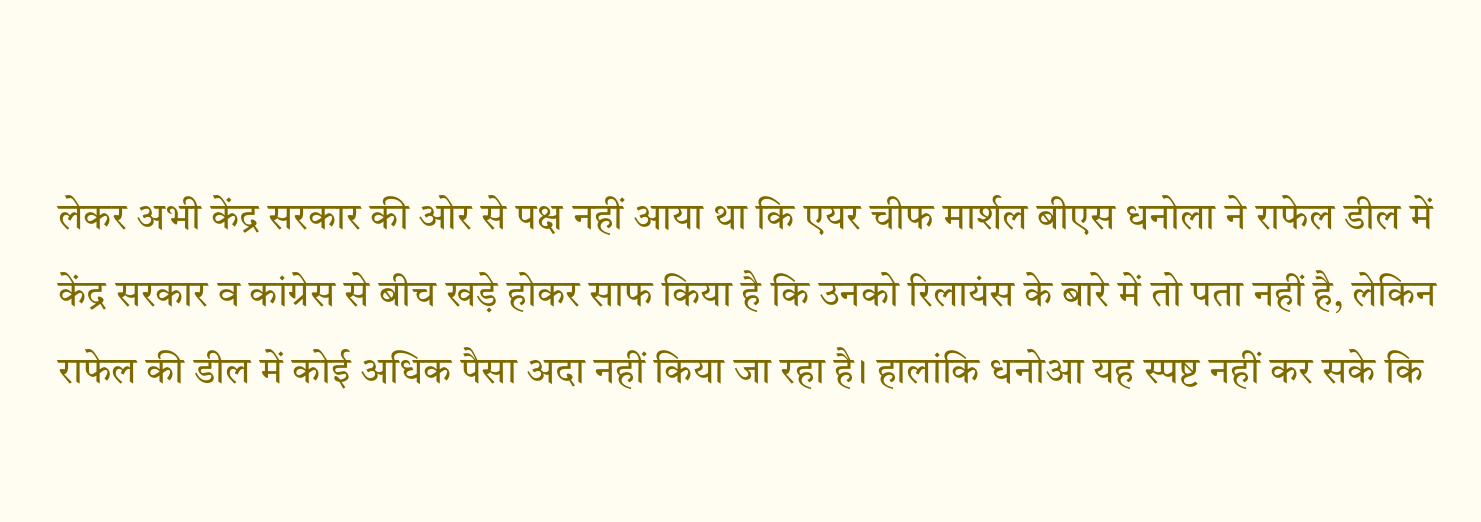लेकर अभी केंद्र सरकार की ओर से पक्ष नहीं आया था कि एयर चीफ मार्शल बीएस धनोला ने राफेल डील में केंद्र सरकार व कांग्रेस से बीच खड़े होकर साफ किया है कि उनको रिलायंस के बारे में तो पता नहीं है, लेकिन राफेल की डील में कोई अधिक पैसा अदा नहीं किया जा रहा है। हालांकि धनोआ यह स्पष्ट नहीं कर सके कि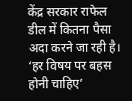केंद्र सरकार राफेल डील में कितना पैसा अदा करने जा रही है।
‘हर विषय पर बहस होनी चाहिए’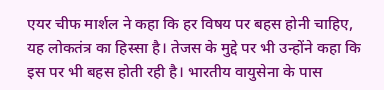एयर चीफ मार्शल ने कहा कि हर विषय पर बहस होनी चाहिए, यह लोकतंत्र का हिस्सा है। तेजस के मुद्दे पर भी उन्होंने कहा कि इस पर भी बहस होती रही है। भारतीय वायुसेना के पास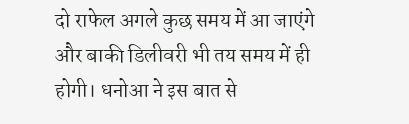दो राफेल अगले कुछ समय में आ जाएंगे और बाकी डिलीवरी भी तय समय में ही होगी। धनोआ ने इस बात से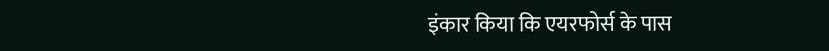इंकार किया कि एयरफोर्स के पास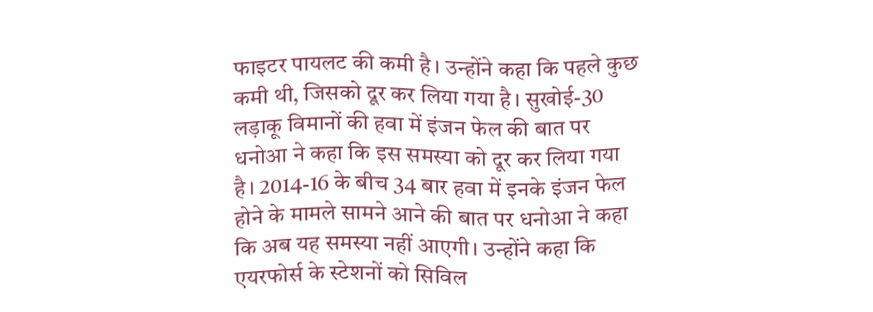फाइटर पायलट की कमी है। उन्होंने कहा कि पहले कुछ कमी थी, जिसको दूर कर लिया गया है। सुखोई-30 लड़ाकू विमानों की हवा में इंजन फेल की बात पर धनोआ ने कहा कि इस समस्या को दूर कर लिया गया है। 2014-16 के बीच 34 बार हवा में इनके इंजन फेल होने के मामले सामने आने की बात पर धनोआ ने कहा कि अब यह समस्या नहीं आएगी। उन्होंने कहा कि एयरफोर्स के स्टेशनों को सिविल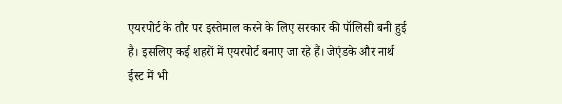एयरपोर्ट के तौर पर इस्तेमाल करने के लिए सरकार की पॉलिसी बनी हुई है। इसलिए कई शहरों में एयरपोर्ट बनाए जा रहे हैं। जेएंडके और नार्थ ईस्ट में भी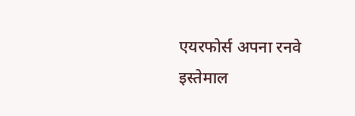एयरफोर्स अपना रनवे इस्तेमाल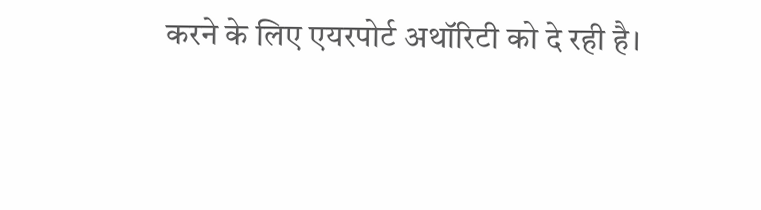करने के लिए एयरपोर्ट अथॉरिटी को दे रही है।